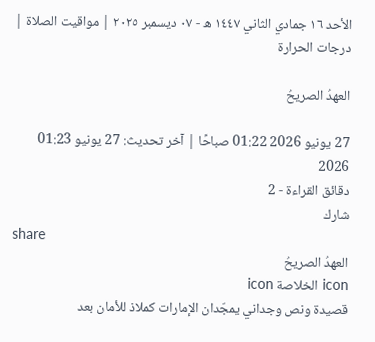الأحد ١٦ جمادي الثاني ١٤٤٧ ه - ٠٧ ديسمبر ٢٠٢٥ | مواقيت الصلاة | درجات الحرارة

العهدُ الصريحُ

27 يونيو 2026 01:22 صباحًا | آخر تحديث: 27 يونيو 01:23 2026
دقائق القراءة - 2
شارك
share
العهدُ الصريحُ
icon الخلاصة icon
قصيدة ونص وجداني يمجّدان الإمارات كملاذ للأمان بعد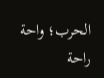الحرب؛ واحة راحة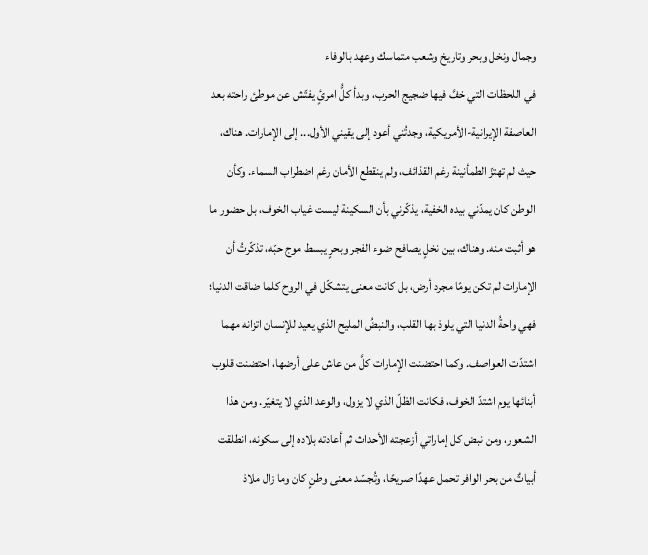وجمال ونخل وبحر وتاريخ وشعب متماسك وعهد بالوفاء
في اللحظات التي خفَّ فيها ضجيج الحرب، وبدأ كلُّ امرئٍ يفتّش عن موطئ راحته بعد العاصفة الإيرانية‑الأمريكية، وجدتُني أعود إلى يقيني الأول... إلى الإمارات. هناك، حيث لم تهتزّ الطمأنينة رغم القذائف، ولم ينقطع الأمان رغم اضطراب السماء. وكأن الوطن كان يمدّني بيده الخفية، يذكّرني بأن السكينة ليست غياب الخوف، بل حضور ما هو أثبت منه. وهناك، بين نخلٍ يصافح ضوء الفجر وبحرٍ يبسط موج حبّه، تذكّرتُ أن الإمارات لم تكن يومًا مجرد أرض، بل كانت معنى يتشكّل في الروح كلما ضاقت الدنيا؛ فهي واحةُ الدنيا التي يلوذ بها القلب، والنبضُ المليح الذي يعيد للإنسان اتزانه مهما اشتدّت العواصف. وكما احتضنت الإمارات كلَّ من عاش على أرضها، احتضنت قلوب أبنائها يوم اشتدّ الخوف، فكانت الظلّ الذي لا يزول، والوعد الذي لا يتغيّر. ومن هذا الشعور، ومن نبض كل إماراتي أزعجته الأحداث ثم أعادته بلاده إلى سكونه، انطلقت أبياتٌ من بحر الوافر تحمل عهدًا صريحًا، وتُجسّد معنى وطنٍ كان وما زال ملاذ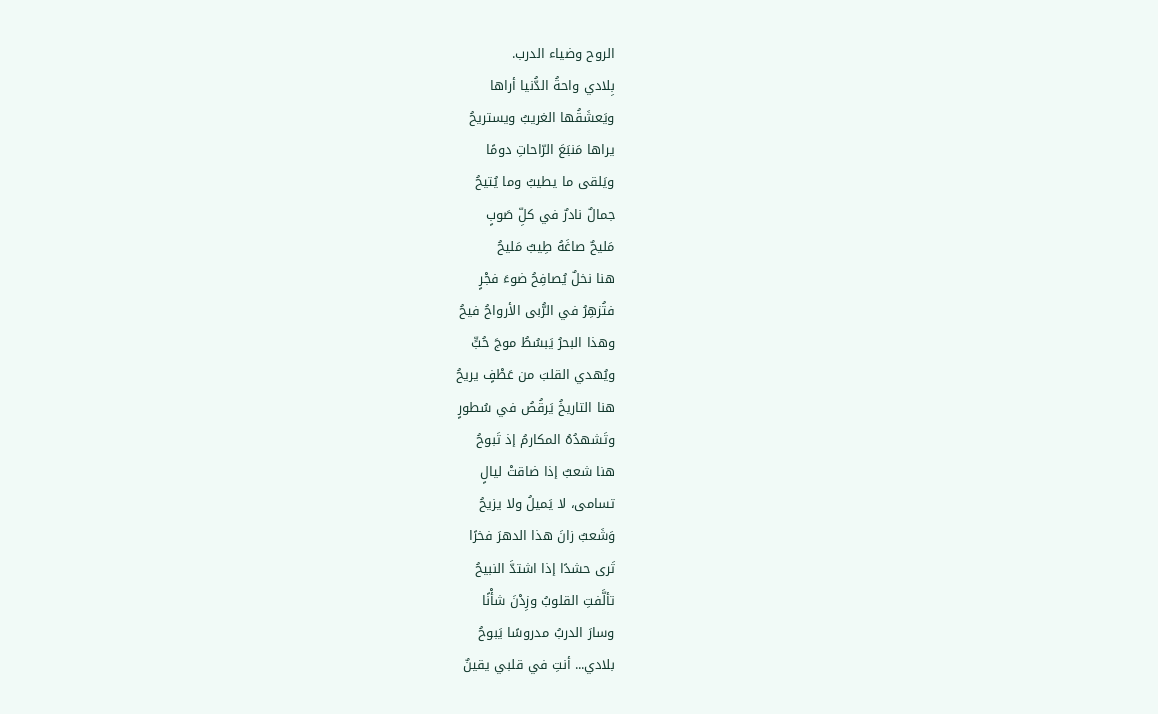الروح وضياء الدرب.
بِلادي واحةُ الدُّنيا أراها
ويَعشَقُها الغريبُ ويستريحُ
يراها مَنبَعَ الرّاحاتِ دومًا
ويَلقى ما يطيبُ وما يُتيحُ
جمالٌ نادرٌ في كلِّ صَوبٍ
مَليحٌ صاغَهُ طِيبٌ مَليحُ
هنا نخلٌ يُصافِحُ ضوءَ فجْرٍ
فتُزهِرُ في الرُّبى الأرواحُ فيحُ
وهذا البحرُ يَبسُطُ موجَ حُبٍّ
ويُهدي القلبَ من عَطْفٍ يريحُ
هنا التاريخُ يَرقُصُ في سُطورٍ
وتَشهدُهُ المكارمُ إذ تَبوحُ
هنا شعبٌ إذا ضاقتْ ليالٍ
تسامى، لا يَميلُ ولا يزيحُ
وَشَعبٌ زانَ هذا الدهرَ فخرًا
تَرى حشدًا إذا اشتدَّ النبيحُ
تألَّفتِ القلوبُ وزِدْنَ شأْنًا
وسارَ الدربُ مدروسًا يَبوحُ
بلادي... أنتِ في قلبي يقينٌ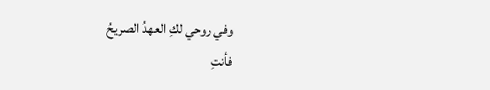وفي روحي لكِ العهدُ الصريحُ
فأنتِ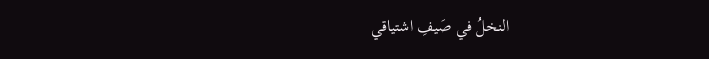النخلُ في صَيفِ اشتياقي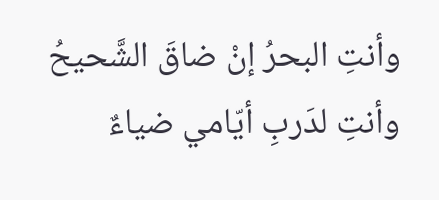وأنتِ البحرُ إنْ ضاقَ الشَّحيحُ
وأنتِ لدَربِ أيّامي ضياءٌ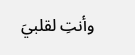وأنتِ لقلبيَ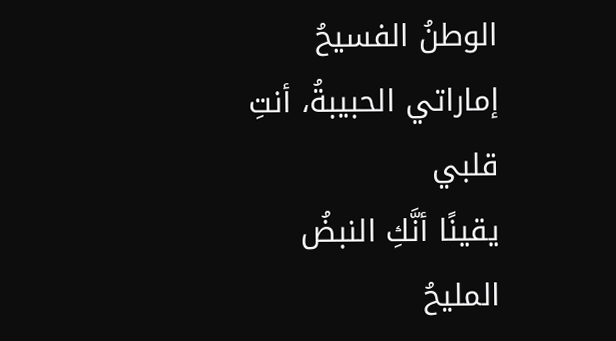الوطنُ الفسيحُ
إماراتي الحبيبةُ، أنتِ قلبي
يقينًا أنَّكِ النبضُ المليحُ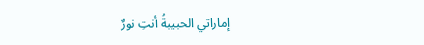إماراتي الحبيبةُ أنتِ نورٌ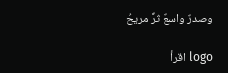وصدرٌ واسعٌ ثرٌّ مريحُ

logo اقرأ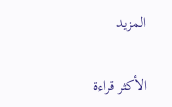المزيد

الأكثر قراءة